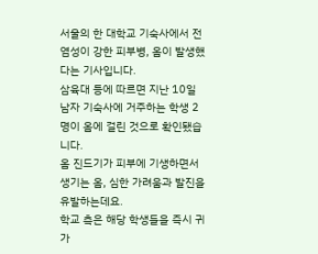서울의 한 대학교 기숙사에서 전염성이 강한 피부병, 옴이 발생했다는 기사입니다.
삼육대 등에 따르면 지난 10일 남자 기숙사에 거주하는 학생 2명이 옴에 걸린 것으로 확인됐습니다.
옴 진드기가 피부에 기생하면서 생기는 옴, 심한 가려움과 발진을 유발하는데요.
학교 측은 해당 학생들을 즉시 귀가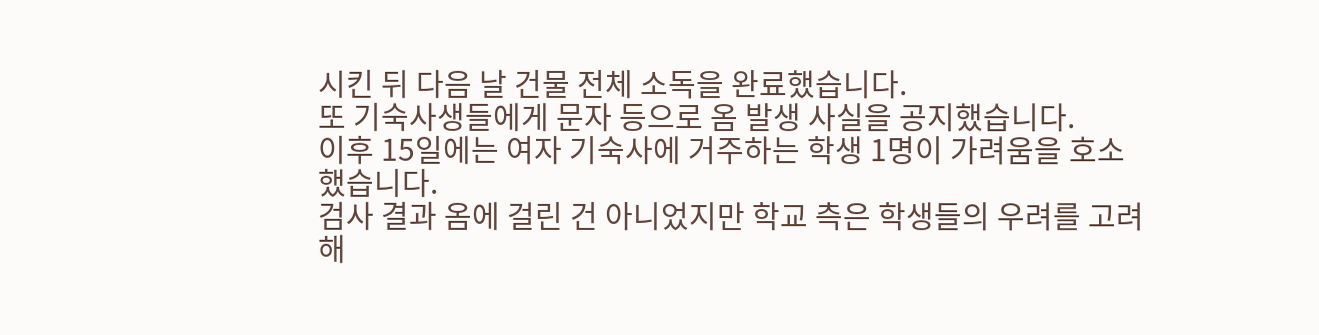시킨 뒤 다음 날 건물 전체 소독을 완료했습니다.
또 기숙사생들에게 문자 등으로 옴 발생 사실을 공지했습니다.
이후 15일에는 여자 기숙사에 거주하는 학생 1명이 가려움을 호소했습니다.
검사 결과 옴에 걸린 건 아니었지만 학교 측은 학생들의 우려를 고려해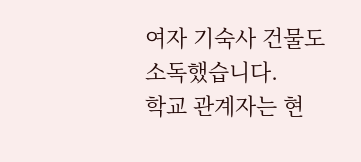여자 기숙사 건물도 소독했습니다.
학교 관계자는 현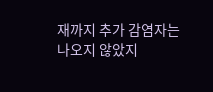재까지 추가 감염자는 나오지 않았지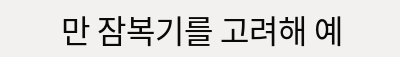만 잠복기를 고려해 예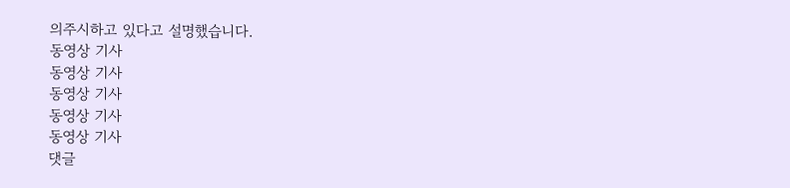의주시하고 있다고 설명했습니다.
동영상 기사
동영상 기사
동영상 기사
동영상 기사
동영상 기사
댓글